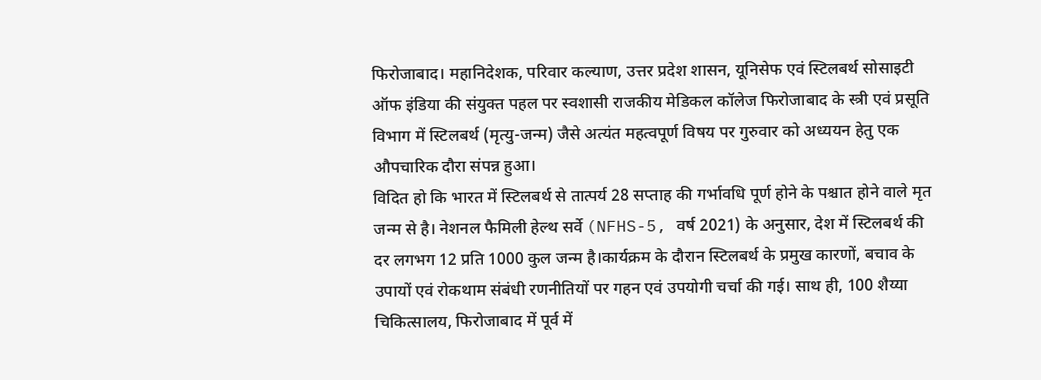फिरोजाबाद। महानिदेशक, परिवार कल्याण, उत्तर प्रदेश शासन, यूनिसेफ एवं स्टिलबर्थ सोसाइटी ऑफ इंडिया की संयुक्त पहल पर स्वशासी राजकीय मेडिकल कॉलेज फिरोजाबाद के स्त्री एवं प्रसूति विभाग में स्टिलबर्थ (मृत्यु-जन्म) जैसे अत्यंत महत्वपूर्ण विषय पर गुरुवार को अध्ययन हेतु एक औपचारिक दौरा संपन्न हुआ।
विदित हो कि भारत में स्टिलबर्थ से तात्पर्य 28 सप्ताह की गर्भावधि पूर्ण होने के पश्चात होने वाले मृत जन्म से है। नेशनल फैमिली हेल्थ सर्वे (NFHS-5, वर्ष 2021) के अनुसार, देश में स्टिलबर्थ की दर लगभग 12 प्रति 1000 कुल जन्म है।कार्यक्रम के दौरान स्टिलबर्थ के प्रमुख कारणों, बचाव के उपायों एवं रोकथाम संबंधी रणनीतियों पर गहन एवं उपयोगी चर्चा की गई। साथ ही, 100 शैय्या चिकित्सालय, फिरोजाबाद में पूर्व में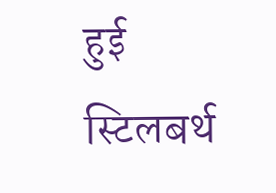हुई स्टिलबर्थ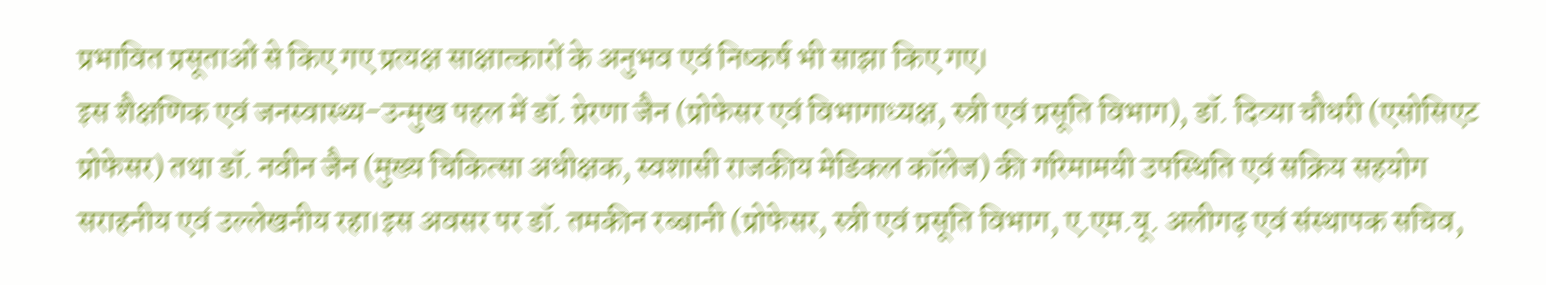प्रभावित प्रसूताओं से किए गए प्रत्यक्ष साक्षात्कारों के अनुभव एवं निष्कर्ष भी साझा किए गए।
इस शैक्षणिक एवं जनस्वास्थ्य-उन्मुख पहल में डॉ. प्रेरणा जैन (प्रोफेसर एवं विभागाध्यक्ष, स्त्री एवं प्रसूति विभाग), डॉ. दिव्या चौधरी (एसोसिएट प्रोफेसर) तथा डॉ. नवीन जैन (मुख्य चिकित्सा अधीक्षक, स्वशासी राजकीय मेडिकल कॉलेज) की गरिमामयी उपस्थिति एवं सक्रिय सहयोग सराहनीय एवं उल्लेखनीय रहा।इस अवसर पर डॉ. तमकीन रब्बानी (प्रोफेसर, स्त्री एवं प्रसूति विभाग, ए.एम.यू. अलीगढ़ एवं संस्थापक सचिव,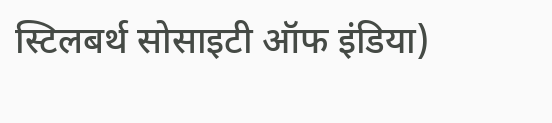स्टिलबर्थ सोसाइटी ऑफ इंडिया)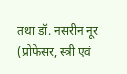तथा डॉ. नसरीन नूर (प्रोफेसर, स्त्री एवं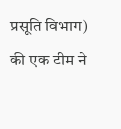प्रसूति विभाग) की एक टीम ने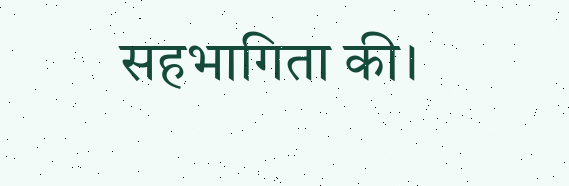सहभागिता की।